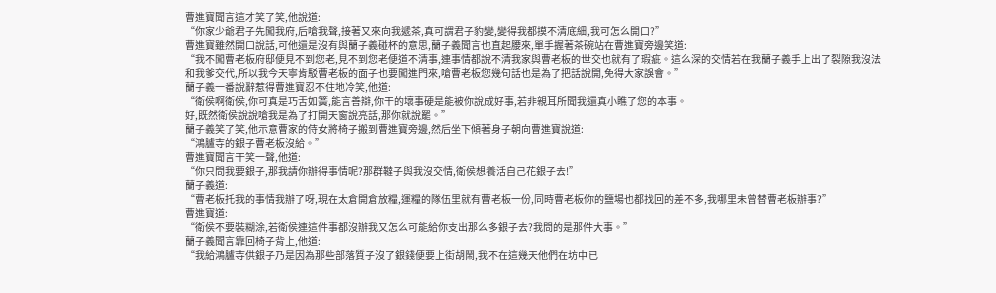曹進寶聞言這才笑了笑,他說道:
“你家少爺君子先闖我府,后嗆我聲,接著又來向我遞茶,真可謂君子豹變,變得我都摸不清底細,我可怎么開口?”
曹進寶雖然開口說話,可他還是沒有與蘭子義碰杯的意思,蘭子義聞言也直起腰來,單手握著茶碗站在曹進寶旁邊笑道:
“我不闖曹老板府邸便見不到您老,見不到您老便道不清事,連事情都說不清我家與曹老板的世交也就有了瑕疵。這么深的交情若在我蘭子義手上出了裂隙我沒法和我爹交代,所以我今天寧肯駁曹老板的面子也要闖進門來,嗆曹老板您幾句話也是為了把話說開,免得大家誤會。”
蘭子義一番說辭惹得曹進寶忍不住地冷笑,他道:
“衛侯啊衛侯,你可真是巧舌如簧,能言善辯,你干的壞事硬是能被你說成好事,若非親耳所聞我還真小瞧了您的本事。
好,既然衛侯說說嗆我是為了打開天窗說亮話,那你就說罷。”
蘭子義笑了笑,他示意曹家的侍女將椅子搬到曹進寶旁邊,然后坐下傾著身子朝向曹進寶說道:
“鴻臚寺的銀子曹老板沒給。”
曹進寶聞言干笑一聲,他道:
“你只問我要銀子,那我請你辦得事情呢?那群韃子與我沒交情,衛侯想養活自己花銀子去!”
蘭子義道:
“曹老板托我的事情我辦了呀,現在太倉開倉放糧,運糧的隊伍里就有曹老板一份,同時曹老板你的鹽場也都找回的差不多,我哪里未曾替曹老板辦事?”
曹進寶道:
“衛侯不要裝糊涂,若衛侯連這件事都沒辦我又怎么可能給你支出那么多銀子去?我問的是那件大事。”
蘭子義聞言靠回椅子背上,他道:
“我給鴻臚寺供銀子乃是因為那些部落質子沒了銀錢便要上街胡鬧,我不在這幾天他們在坊中已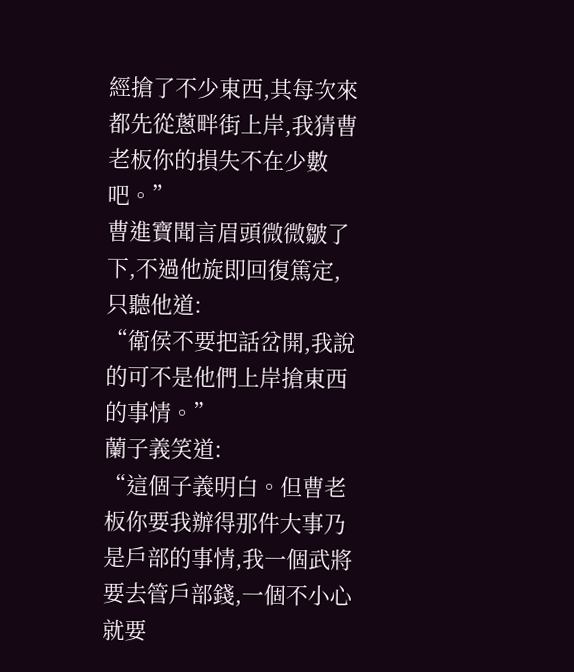經搶了不少東西,其每次來都先從蔥畔街上岸,我猜曹老板你的損失不在少數吧。”
曹進寶聞言眉頭微微皺了下,不過他旋即回復篤定,只聽他道:
“衛侯不要把話岔開,我說的可不是他們上岸搶東西的事情。”
蘭子義笑道:
“這個子義明白。但曹老板你要我辦得那件大事乃是戶部的事情,我一個武將要去管戶部錢,一個不小心就要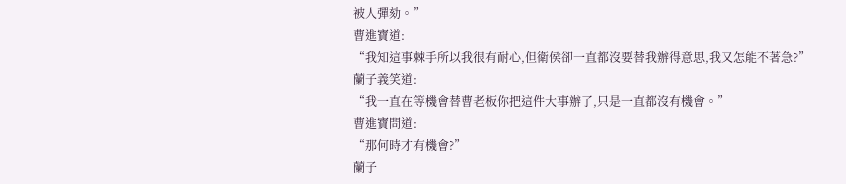被人彈劾。”
曹進寶道:
“我知這事棘手所以我很有耐心,但衛侯卻一直都沒要替我辦得意思,我又怎能不著急?”
蘭子義笑道:
“我一直在等機會替曹老板你把這件大事辦了,只是一直都沒有機會。”
曹進寶問道:
“那何時才有機會?”
蘭子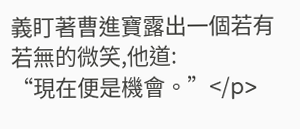義盯著曹進寶露出一個若有若無的微笑,他道:
“現在便是機會。”</p>